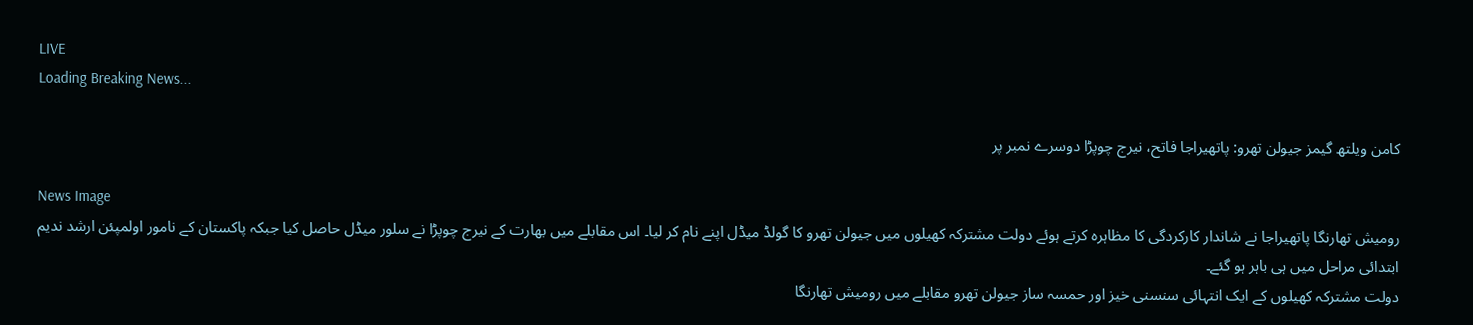LIVE
Loading Breaking News...

کامن ویلتھ گیمز جیولن تھرو: پاتھیراجا فاتح، نیرج چوپڑا دوسرے نمبر پر

News Image
رومیش تھارنگا پاتھیراجا نے شاندار کارکردگی کا مظاہرہ کرتے ہوئے دولت مشترکہ کھیلوں میں جیولن تھرو کا گولڈ میڈل اپنے نام کر لیا۔ اس مقابلے میں بھارت کے نیرج چوپڑا نے سلور میڈل حاصل کیا جبکہ پاکستان کے نامور اولمپئن ارشد ندیم ابتدائی مراحل میں ہی باہر ہو گئے۔
دولت مشترکہ کھیلوں کے ایک انتہائی سنسنی خیز اور حمسہ ساز جیولن تھرو مقابلے میں رومیش تھارنگا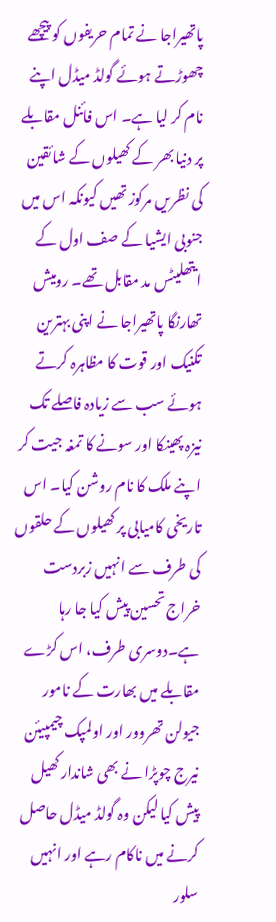پاتھیراجا نے تمام حریفوں کو پیچھے چھوڑتے ہوئے گولڈ میڈل اپنے نام کر لیا ہے۔ اس فائنل مقابلے پر دنیا بھر کے کھیلوں کے شائقین کی نظریں مرکوز تھیں کیونکہ اس میں جنوبی ایشیا کے صف اول کے ایتھلیٹس مد مقابل تھے۔ رومیش تھارنگا پاتھیراجا نے اپنی بہترین تکنیک اور قوت کا مظاہرہ کرتے ہوئے سب سے زیادہ فاصلے تک نیزہ پھینکا اور سونے کا تمغہ جیت کر اپنے ملک کا نام روشن کیا۔ اس تاریخی کامیابی پر کھیلوں کے حلقوں کی طرف سے انہیں زبردست خراج تحسین پیش کیا جا رہا ہے۔دوسری طرف، اس کڑے مقابلے میں بھارت کے نامور جیولن تھروور اور اولمپک چیمپیئن نیرج چوپڑا نے بھی شاندار کھیل پیش کیا لیکن وہ گولڈ میڈل حاصل کرنے میں ناکام رہے اور انہیں سلور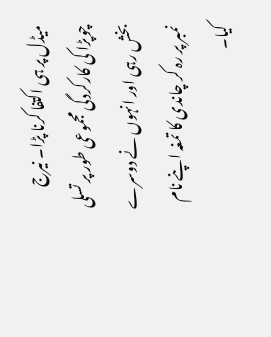میڈل پر ہی اکتفا کرنا پڑا۔ نیرج چوپڑا کی کارکردگی مجموعی طور پر تسلی بخش رہی اور انہوں نے دوسرے نمبر پر رہ کر چاندی کا تمغہ اپنے نام کیا۔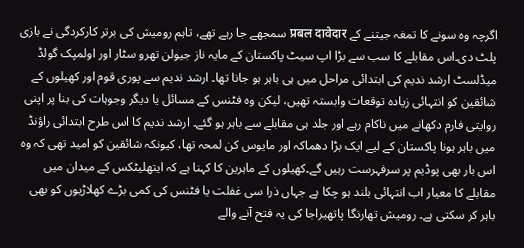اگرچہ وہ سونے کا تمغہ جیتنے کے प्रबल दावेदार سمجھے جا رہے تھے، تاہم رومیش کی برتر کارکردگی نے بازی پلٹ دی۔اس مقابلے کا سب سے بڑا اپ سیٹ پاکستان کے مایہ ناز جیولن تھرو سٹار اور اولمپک گولڈ میڈلسٹ ارشد ندیم کی ابتدائی مراحل میں ہی باہر ہو جانا تھا۔ ارشد ندیم سے پوری قوم اور کھیلوں کے شائقین کو انتہائی زیادہ توقعات وابستہ تھیں، لیکن وہ فٹنس کے مسائل یا دیگر وجوہات کی بنا پر اپنی روایتی فارم دکھانے میں ناکام رہے اور جلد ہی مقابلے سے باہر ہو گئے۔ ارشد ندیم کا اس طرح ابتدائی راؤنڈ میں باہر ہونا پاکستان کے لیے ایک بڑا دھماکہ اور مایوس کن لمحہ تھا، کیونکہ شائقین کو امید تھی کہ وہ اس بار بھی پوڈیم پر سرفہرست رہیں گے۔کھیلوں کے ماہرین کا کہنا ہے کہ ایتھلیٹکس کے میدان میں مقابلے کا معیار اب انتہائی بلند ہو چکا ہے جہاں ذرا سی غفلت یا فٹنس کی کمی بڑے کھلاڑیوں کو بھی باہر کر سکتی ہے۔ رومیش تھارنگا پاتھیراجا کی یہ فتح آنے والے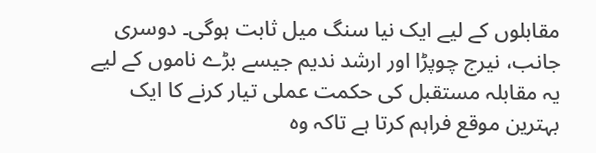مقابلوں کے لیے ایک نیا سنگ میل ثابت ہوگی۔ دوسری جانب، نیرج چوپڑا اور ارشد ندیم جیسے بڑے ناموں کے لیے یہ مقابلہ مستقبل کی حکمت عملی تیار کرنے کا ایک بہترین موقع فراہم کرتا ہے تاکہ وہ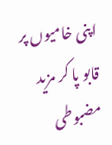اپنی خامیوں پر قابو پا کر مزید مضبوطی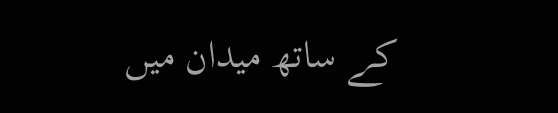کے ساتھ میدان میں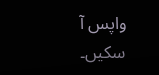واپس آ سکیں۔